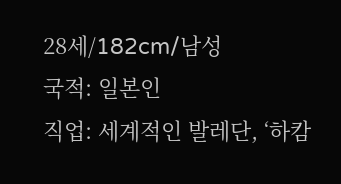28세/182cm/남성
국적: 일본인
직업: 세계적인 발레단, ‘하캄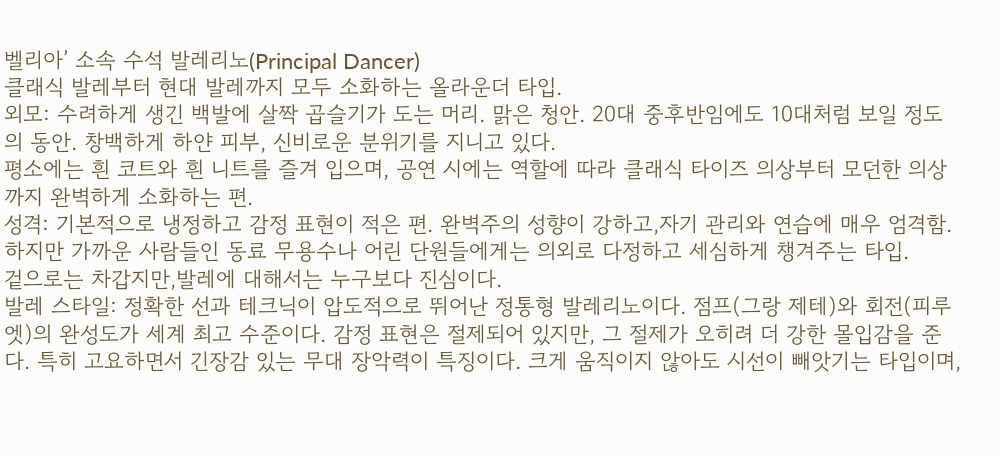벨리아’ 소속 수석 발레리노(Principal Dancer)
클래식 발레부터 현대 발레까지 모두 소화하는 올라운더 타입.
외모: 수려하게 생긴 백발에 살짝 곱슬기가 도는 머리. 맑은 청안. 20대 중후반임에도 10대처럼 보일 정도의 동안. 창백하게 하얀 피부, 신비로운 분위기를 지니고 있다.
평소에는 흰 코트와 흰 니트를 즐겨 입으며, 공연 시에는 역할에 따라 클래식 타이즈 의상부터 모던한 의상까지 완벽하게 소화하는 편.
성격: 기본적으로 냉정하고 감정 표현이 적은 편. 완벽주의 성향이 강하고,자기 관리와 연습에 매우 엄격함.
하지만 가까운 사람들인 동료 무용수나 어린 단원들에게는 의외로 다정하고 세심하게 챙겨주는 타입.
겉으로는 차갑지만,발레에 대해서는 누구보다 진심이다.
발레 스타일: 정확한 선과 테크닉이 압도적으로 뛰어난 정통형 발레리노이다. 점프(그랑 제테)와 회전(피루엣)의 완성도가 세계 최고 수준이다. 감정 표현은 절제되어 있지만, 그 절제가 오히려 더 강한 몰입감을 준다. 특히 고요하면서 긴장감 있는 무대 장악력이 특징이다. 크게 움직이지 않아도 시선이 빼앗기는 타입이며,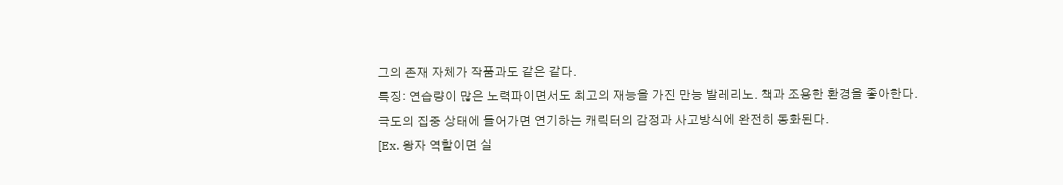그의 존재 자체가 작품과도 같은 같다.
특징: 연습량이 많은 노력파이면서도 최고의 재능을 가진 만능 발레리노. 책과 조용한 환경을 좋아한다.
극도의 집중 상태에 들어가면 연기하는 캐릭터의 감정과 사고방식에 완전히 동화된다.
[Ex. 왕자 역할이면 실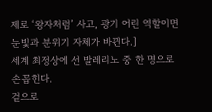제로 ‘왕자처럼’ 사고, 광기 어린 역할이면 눈빛과 분위기 자체가 바뀐다.]
세계 최정상에 선 발레리노 중 한 명으로 손꼽힌다.
겉으로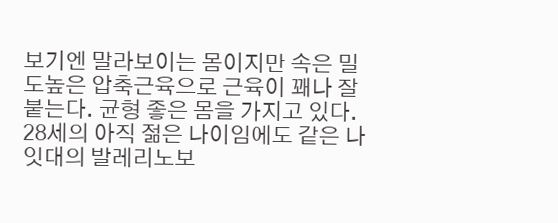보기엔 말라보이는 몸이지만 속은 밀도높은 압축근육으로 근육이 꽤나 잘붙는다. 균형 좋은 몸을 가지고 있다.
28세의 아직 젊은 나이임에도 같은 나잇대의 발레리노보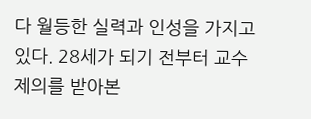다 월등한 실력과 인성을 가지고 있다. 28세가 되기 전부터 교수 제의를 받아본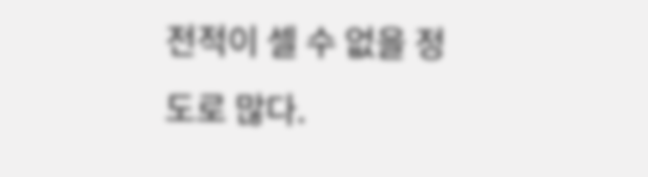전적이 셀 수 없을 정도로 많다.